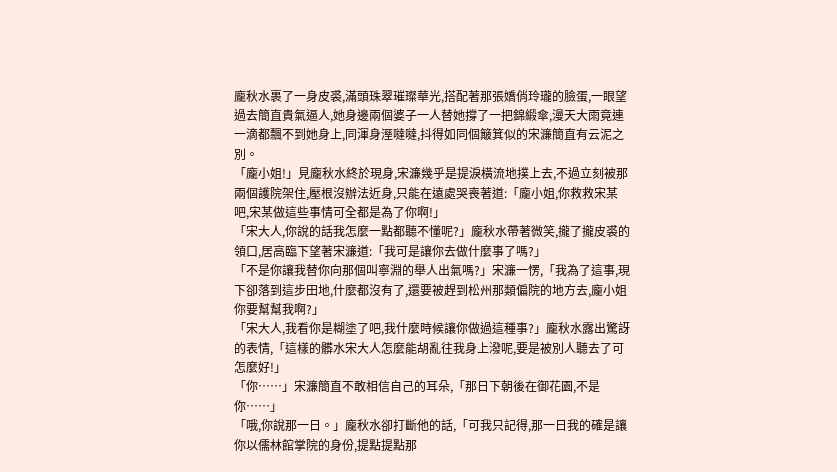龐秋水裹了一身皮裘,滿頭珠翠璀璨華光,搭配著那張嬌俏玲瓏的臉蛋,一眼望過去簡直貴氣逼人,她身邊兩個婆子一人替她撐了一把錦緞傘,漫天大雨竟連一滴都飄不到她身上,同渾身溼噠噠,抖得如同個簸箕似的宋濂簡直有云泥之別。
「龐小姐!」見龐秋水終於現身,宋濂幾乎是提淚橫流地撲上去,不過立刻被那兩個護院架住,壓根沒辦法近身,只能在遠處哭喪著道:「龐小姐,你救救宋某吧,宋某做這些事情可全都是為了你啊!」
「宋大人,你說的話我怎麼一點都聽不懂呢?」龐秋水帶著微笑,攏了攏皮裘的領口,居高臨下望著宋濂道:「我可是讓你去做什麼事了嗎?」
「不是你讓我替你向那個叫寧淵的舉人出氣嗎?」宋濂一愣,「我為了這事,現下卻落到這步田地,什麼都沒有了,還要被趕到松州那類偏院的地方去,龐小姐你要幫幫我啊?」
「宋大人,我看你是糊塗了吧,我什麼時候讓你做過這種事?」龐秋水露出驚訝的表情,「這樣的髒水宋大人怎麼能胡亂往我身上潑呢,要是被別人聽去了可怎麼好!」
「你……」宋濂簡直不敢相信自己的耳朵,「那日下朝後在御花園,不是你……」
「哦,你說那一日。」龐秋水卻打斷他的話,「可我只記得,那一日我的確是讓你以儒林館掌院的身份,提點提點那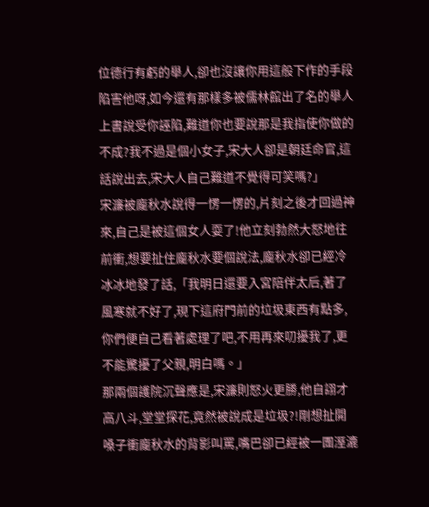位德行有虧的舉人,卻也沒讓你用這般下作的手段陷害他呀,如今還有那樣多被儒林館出了名的舉人上書說受你誣陷,難道你也要說那是我指使你做的不成?我不過是個小女子,宋大人卻是朝廷命官,這話說出去,宋大人自己難道不覺得可笑嗎?」
宋濂被龐秋水說得一愣一愣的,片刻之後才回過神來,自己是被這個女人耍了!他立刻勃然大怒地往前衝,想要扯住龐秋水要個說法,龐秋水卻已經冷冰冰地發了話,「我明日還要入宮陪伴太后,著了風寒就不好了,現下這府門前的垃圾東西有點多,你們便自己看著處理了吧,不用再來叨擾我了,更不能驚擾了父親,明白嗎。」
那兩個護院沉聲應是,宋濂則怒火更勝,他自詡才高八斗,堂堂探花,竟然被說成是垃圾?!剛想扯開嗓子衝龐秋水的背影叫罵,嘴巴卻已經被一團溼漉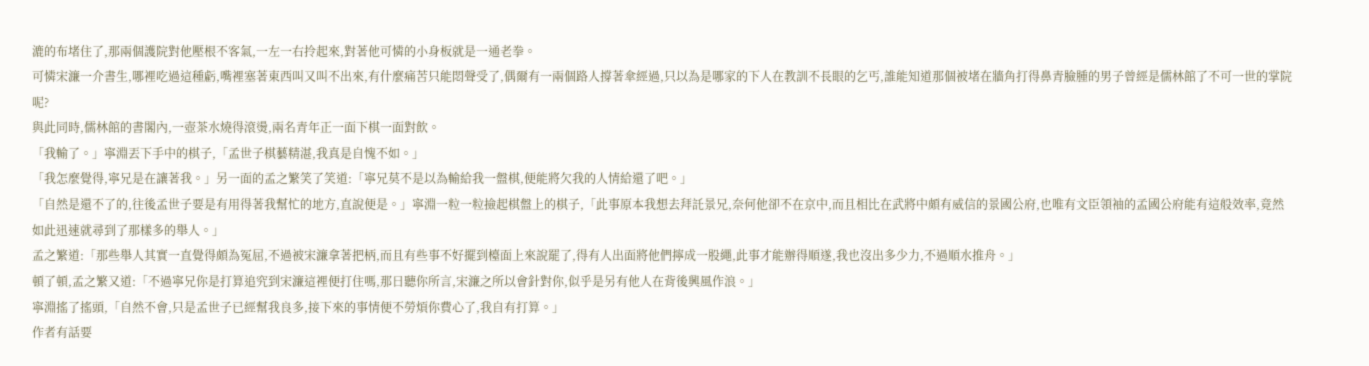漉的布堵住了,那兩個護院對他壓根不客氣,一左一右拎起來,對著他可憐的小身板就是一通老拳。
可憐宋濂一介書生,哪裡吃過這種虧,嘴裡塞著東西叫又叫不出來,有什麼痛苦只能悶聲受了,偶爾有一兩個路人撐著傘經過,只以為是哪家的下人在教訓不長眼的乞丐,誰能知道那個被堵在牆角打得鼻青臉腫的男子曾經是儒林館了不可一世的掌院呢?
與此同時,儒林館的書閣內,一壺茶水燒得滾燙,兩名青年正一面下棋一面對飲。
「我輸了。」寧淵丟下手中的棋子,「孟世子棋藝精湛,我真是自愧不如。」
「我怎麼覺得,寧兄是在讓著我。」另一面的孟之繁笑了笑道:「寧兄莫不是以為輸給我一盤棋,便能將欠我的人情給還了吧。」
「自然是還不了的,往後孟世子要是有用得著我幫忙的地方,直說便是。」寧淵一粒一粒撿起棋盤上的棋子,「此事原本我想去拜託景兄,奈何他卻不在京中,而且相比在武將中頗有威信的景國公府,也唯有文臣領袖的孟國公府能有這般效率,竟然如此迅速就尋到了那樣多的舉人。」
孟之繁道:「那些舉人其實一直覺得頗為冤屈,不過被宋濂拿著把柄,而且有些事不好擺到檯面上來說罷了,得有人出面將他們擰成一股繩,此事才能辦得順遂,我也沒出多少力,不過順水推舟。」
頓了頓,孟之繁又道:「不過寧兄你是打算追究到宋濂這裡便打住嗎,那日聽你所言,宋濂之所以會針對你,似乎是另有他人在背後興風作浪。」
寧淵搖了搖頭,「自然不會,只是孟世子已經幫我良多,接下來的事情便不勞煩你費心了,我自有打算。」
作者有話要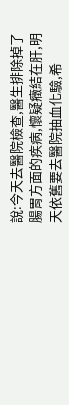說:今天去醫院檢查,醫生排除掉了腸胃方面的疾病,懷疑癥結在肝,明天依舊要去醫院抽血化驗,希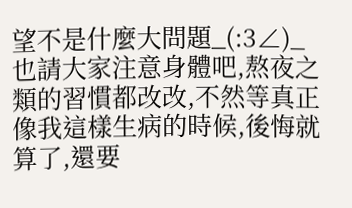望不是什麼大問題_(:3∠)_
也請大家注意身體吧,熬夜之類的習慣都改改,不然等真正像我這樣生病的時候,後悔就算了,還要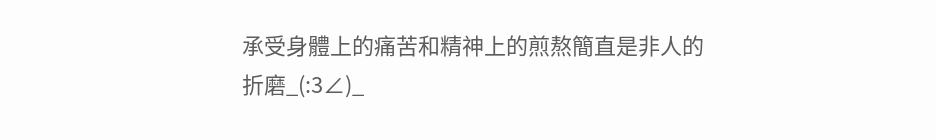承受身體上的痛苦和精神上的煎熬簡直是非人的折磨_(:3∠)_